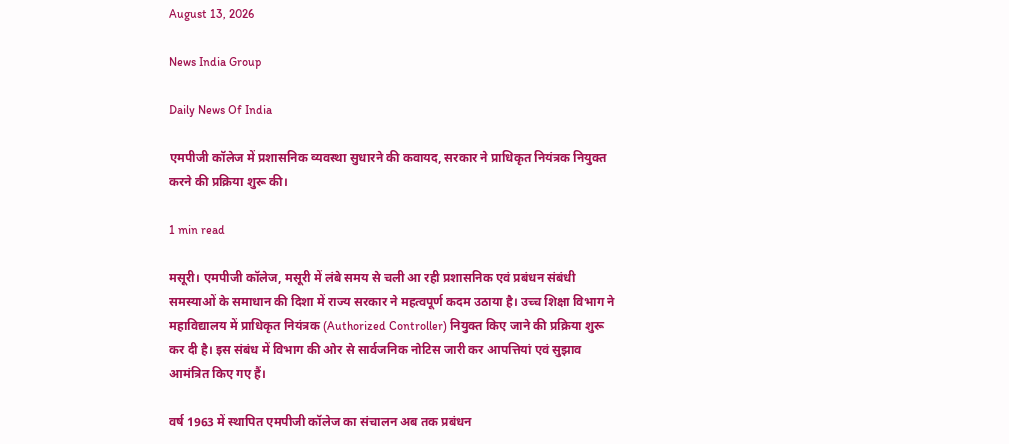August 13, 2026

News India Group

Daily News Of India

एमपीजी कॉलेज में प्रशासनिक व्यवस्था सुधारने की कवायद, सरकार ने प्राधिकृत नियंत्रक नियुक्त करने की प्रक्रिया शुरू की।

1 min read

मसूरी। एमपीजी कॉलेज, मसूरी में लंबे समय से चली आ रही प्रशासनिक एवं प्रबंधन संबंधी समस्याओं के समाधान की दिशा में राज्य सरकार ने महत्वपूर्ण कदम उठाया है। उच्च शिक्षा विभाग ने महाविद्यालय में प्राधिकृत नियंत्रक (Authorized Controller) नियुक्त किए जाने की प्रक्रिया शुरू कर दी है। इस संबंध में विभाग की ओर से सार्वजनिक नोटिस जारी कर आपत्तियां एवं सुझाव आमंत्रित किए गए हैं।

वर्ष 1963 में स्थापित एमपीजी कॉलेज का संचालन अब तक प्रबंधन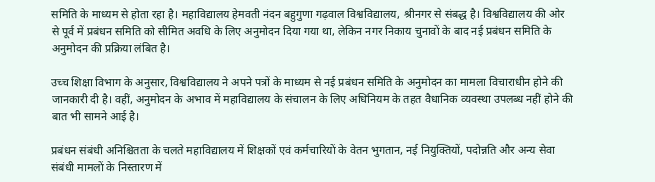समिति के माध्यम से होता रहा है। महाविद्यालय हेमवती नंदन बहुगुणा गढ़वाल विश्वविद्यालय, श्रीनगर से संबद्ध है। विश्वविद्यालय की ओर से पूर्व में प्रबंधन समिति को सीमित अवधि के लिए अनुमोदन दिया गया था, लेकिन नगर निकाय चुनावों के बाद नई प्रबंधन समिति के अनुमोदन की प्रक्रिया लंबित है।

उच्च शिक्षा विभाग के अनुसार, विश्वविद्यालय ने अपने पत्रों के माध्यम से नई प्रबंधन समिति के अनुमोदन का मामला विचाराधीन होने की जानकारी दी है। वहीं, अनुमोदन के अभाव में महाविद्यालय के संचालन के लिए अधिनियम के तहत वैधानिक व्यवस्था उपलब्ध नहीं होने की बात भी सामने आई है।

प्रबंधन संबंधी अनिश्चितता के चलते महाविद्यालय में शिक्षकों एवं कर्मचारियों के वेतन भुगतान, नई नियुक्तियों, पदोन्नति और अन्य सेवा संबंधी मामलों के निस्तारण में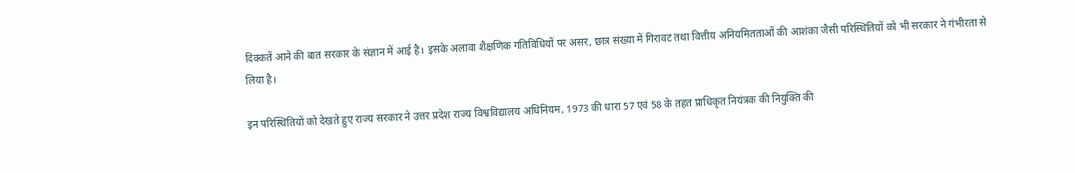दिक्कतें आने की बात सरकार के संज्ञान में आई है। इसके अलावा शैक्षणिक गतिविधियों पर असर, छात्र संख्या में गिरावट तथा वित्तीय अनियमितताओं की आशंका जैसी परिस्थितियों को भी सरकार ने गंभीरता से लिया है।

इन परिस्थितियों को देखते हुए राज्य सरकार ने उत्तर प्रदेश राज्य विश्वविद्यालय अधिनियम, 1973 की धारा 57 एवं 58 के तहत प्राधिकृत नियंत्रक की नियुक्ति की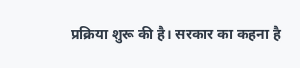प्रक्रिया शुरू की है। सरकार का कहना है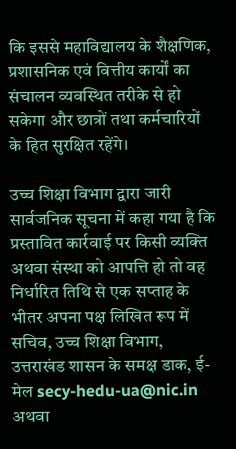कि इससे महाविद्यालय के शैक्षणिक, प्रशासनिक एवं वित्तीय कार्यों का संचालन व्यवस्थित तरीके से हो सकेगा और छात्रों तथा कर्मचारियों के हित सुरक्षित रहेंगे।

उच्च शिक्षा विभाग द्वारा जारी सार्वजनिक सूचना में कहा गया है कि प्रस्तावित कार्रवाई पर किसी व्यक्ति अथवा संस्था को आपत्ति हो तो वह निर्धारित तिथि से एक सप्ताह के भीतर अपना पक्ष लिखित रूप में सचिव, उच्च शिक्षा विभाग, उत्तराखंड शासन के समक्ष डाक, ई-मेल secy-hedu-ua@nic.in अथवा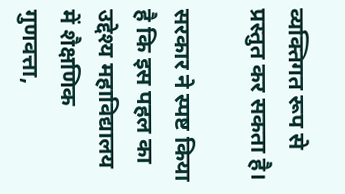व्यक्तिगत रूप से प्रस्तुत कर सकता है।

सरकार ने स्पष्ट किया है कि इस पहल का उद्देश्य महाविद्यालय में शैक्षणिक गुणवत्ता,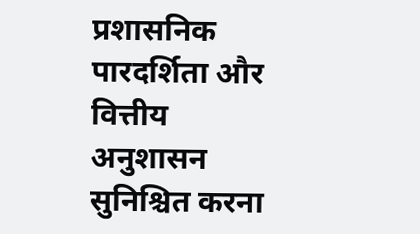प्रशासनिक पारदर्शिता और वित्तीय अनुशासन सुनिश्चित करना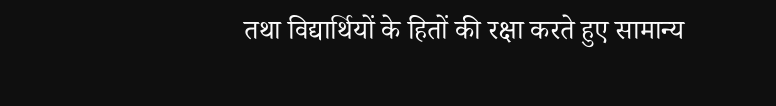तथा विद्यार्थियों के हितों की रक्षा करते हुए सामान्य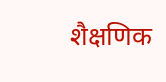शैक्षणिक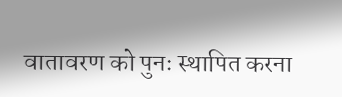वातावरण को पुनः स्थापित करना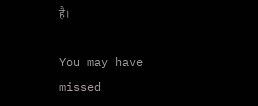है।

You may have missed